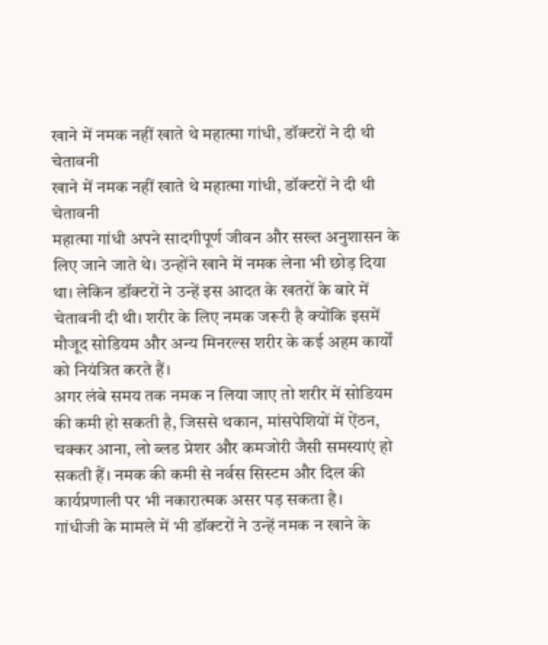खाने में नमक नहीं खाते थे महात्मा गांधी, डॉक्टरों ने दी थी चेतावनी
खाने में नमक नहीं खाते थे महात्मा गांधी, डॉक्टरों ने दी थी चेतावनी
महात्मा गांधी अपने सादगीपूर्ण जीवन और सख्त अनुशासन के लिए जाने जाते थे। उन्होंने खाने में नमक लेना भी छोड़ दिया था। लेकिन डॉक्टरों ने उन्हें इस आदत के खतरों के बारे में चेतावनी दी थी। शरीर के लिए नमक जरूरी है क्योंकि इसमें मौजूद सोडियम और अन्य मिनरल्स शरीर के कई अहम कार्यों को नियंत्रित करते हैं।
अगर लंबे समय तक नमक न लिया जाए तो शरीर में सोडियम की कमी हो सकती है, जिससे थकान, मांसपेशियों में ऐंठन, चक्कर आना, लो ब्लड प्रेशर और कमजोरी जैसी समस्याएं हो सकती हैं। नमक की कमी से नर्वस सिस्टम और दिल की कार्यप्रणाली पर भी नकारात्मक असर पड़ सकता है।
गांधीजी के मामले में भी डॉक्टरों ने उन्हें नमक न खाने के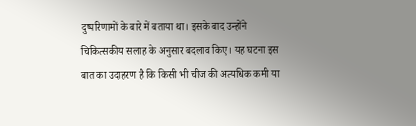दुष्परिणामों के बारे में बताया था। इसके बाद उन्होंने चिकित्सकीय सलाह के अनुसार बदलाव किए। यह घटना इस बात का उदाहरण है कि किसी भी चीज की अत्यधिक कमी या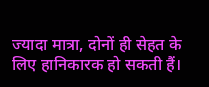ज्यादा मात्रा, दोनों ही सेहत के लिए हानिकारक हो सकती हैं।